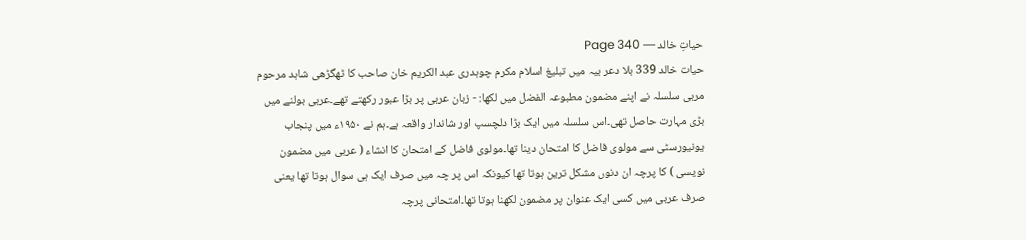حیاتِ خالد — Page 340
حیات خالد 339 بلا دعر بیہ میں تبلیغ اسلام مکرم چوہدری عبد الکریم خان صاحب کا ٹھگڑھی شاہد مرحوم مربی سلسلہ نے اپنے مضمون مطبوعہ الفضل میں لکھا: - زبان عربی پر بڑا عبور رکھتے تھے۔عربی بولنے میں بڑی مہارت حاصل تھی۔اس سلسلہ میں ایک بڑا دلچسپ اور شاندار واقعہ ہے۔ہم نے ۱۹۵۰ء میں پنجاب یونیورسٹی سے مولوی فاضل کا امتحان دینا تھا۔مولوی فاضل کے امتحان کا انشاء ( عربی میں مضمون نویسی ) کا پرچہ ان دنوں مشکل ترین ہوتا تھا کیونکہ اس پر چہ میں صرف ایک ہی سوال ہوتا تھا یعنی صرف عربی میں کسی ایک عنوان پر مضمون لکھنا ہوتا تھا۔امتحانی پرچہ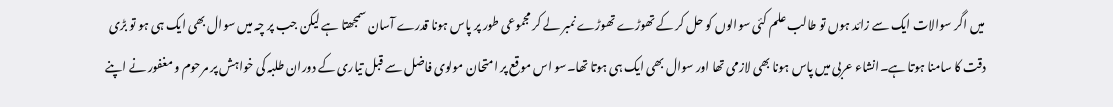میں اگر سوالات ایک سے زائد ہوں تو طالب علم کئی سوالوں کو حل کر کے تھوڑے تھوڑے نمبر لے کر مجموعی طور پر پاس ہونا قدرے آسان سمجھتا ہے لیکن جب پر چہ میں سوال بھی ایک ہی ہو تو بڑی دقت کا سامنا ہوتا ہے۔انشاء عربی میں پاس ہونا بھی لازمی تھا اور سوال بھی ایک ہی ہوتا تھا۔سو اس موقع پر امتحان مولوی فاضل سے قبل تیاری کے دوران طلبہ کی خواہش پر مرحوم و مغفور نے اپنے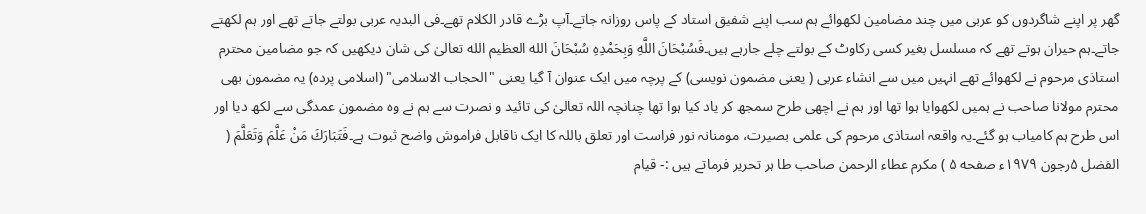گھر پر اپنے شاگردوں کو عربی میں چند مضامین لکھوائے ہم سب اپنے شفیق استاد کے پاس روزانہ جاتے۔آپ بڑے قادر الکلام تھے۔فی البدیہ عربی بولتے جاتے تھے اور ہم لکھتے جاتے۔ہم حیران ہوتے تھے کہ مسلسل بغیر کسی رکاوٹ کے بولتے چلے جارہے ہیں۔فَسُبْحَانَ اللَّهِ وَبِحَمْدِهِ سُبْحَانَ الله العظيم الله تعالیٰ کی شان دیکھیں کہ جو مضامین محترم استاذی مرحوم نے لکھوائے تھے انہیں میں سے انشاء عربی ( یعنی مضمون نویسی) کے پرچہ میں ایک عنوان آ گیا یعنی "الحجاب الاسلامی" (اسلامی پرده) یہ مضمون بھی محترم مولانا صاحب نے ہمیں لکھوایا ہوا تھا اور ہم نے اچھی طرح سمجھ کر یاد کیا ہوا تھا چنانچہ اللہ تعالیٰ کی تائید و نصرت سے ہم نے وہ مضمون عمدگی سے لکھ دیا اور اس طرح ہم کامیاب ہو گئے۔یہ واقعہ استاذی مرحوم کی علمی بصیرت، مومنانہ نور فراست اور تعلق باللہ کا ایک ناقابل فراموش واضح ثبوت ہے۔فَتَبَارَكَ مَنْ عَلَّمَ وَتَعَلَّمَ ( الفضل ۵رجون ۱۹۷۹ء صفحه ۵ ) مكرم عطاء الرحمن صاحب طا ہر تحریر فرماتے ہیں :- قیام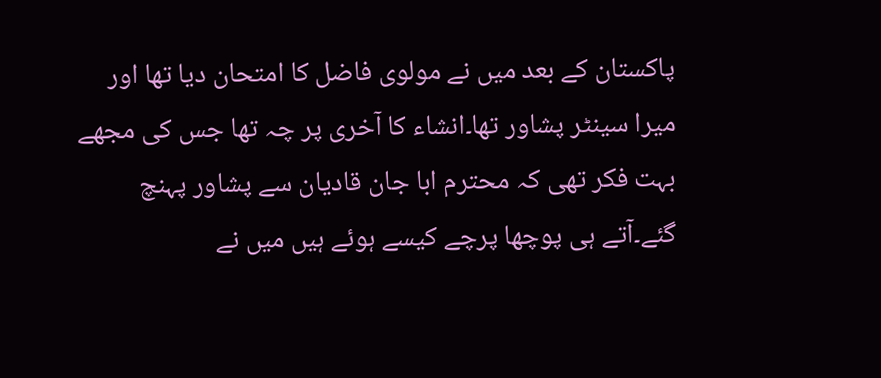پاکستان کے بعد میں نے مولوی فاضل کا امتحان دیا تھا اور میرا سینٹر پشاور تھا۔انشاء کا آخری پر چہ تھا جس کی مجھے بہت فکر تھی کہ محترم ابا جان قادیان سے پشاور پہنچ گئے۔آتے ہی پوچھا پرچے کیسے ہوئے ہیں میں نے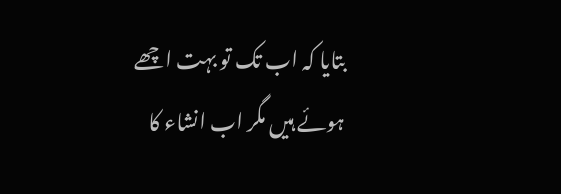بتایا کہ اب تک تو بہت اچھے ہوئے ہیں مگر اب انشاء کا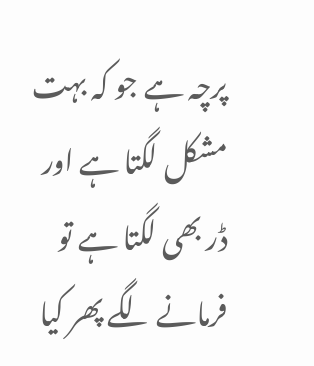پرچہ ہے جو کہ بہت مشکل لگتا ہے اور ڈر بھی لگتا ہے تو فرمانے لگے پھر کیا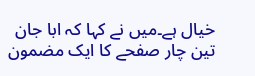خیال ہے۔میں نے کہا کہ ابا جان تین چار صفحے کا ایک مضمون